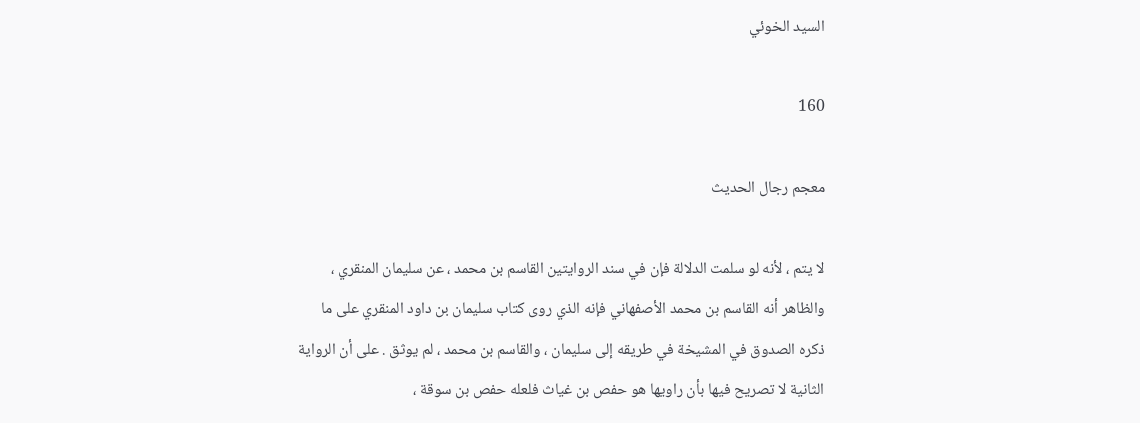السيد الخوئي

160

معجم رجال الحديث

لا يتم ، لأنه لو سلمت الدلالة فإن في سند الروايتين القاسم بن محمد ، عن سليمان المنقري ، والظاهر أنه القاسم بن محمد الأصفهاني فإنه الذي روى كتاب سليمان بن داود المنقري على ما ذكره الصدوق في المشيخة في طريقه إلى سليمان ، والقاسم بن محمد ، لم يوثق . على أن الرواية الثانية لا تصريح فيها بأن راويها هو حفص بن غياث فلعله حفص بن سوقة ،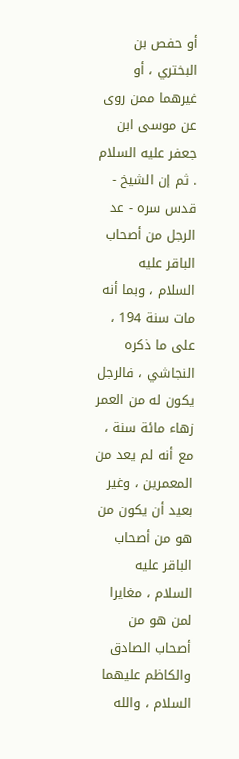أو حفص بن البختري ، أو غيرهما ممن روى عن موسى ابن جعفر عليه السلام . ثم إن الشيخ - قدس سره - عد الرجل من أصحاب الباقر عليه السلام ، وبما أنه مات سنة 194 ، على ما ذكره النجاشي ، فالرجل يكون له من العمر زهاء مائة سنة ، مع أنه لم يعد من المعمرين ، وغير بعيد أن يكون من هو من أصحاب الباقر عليه السلام ، مغايرا لمن هو من أصحاب الصادق والكاظم عليهما السلام ، والله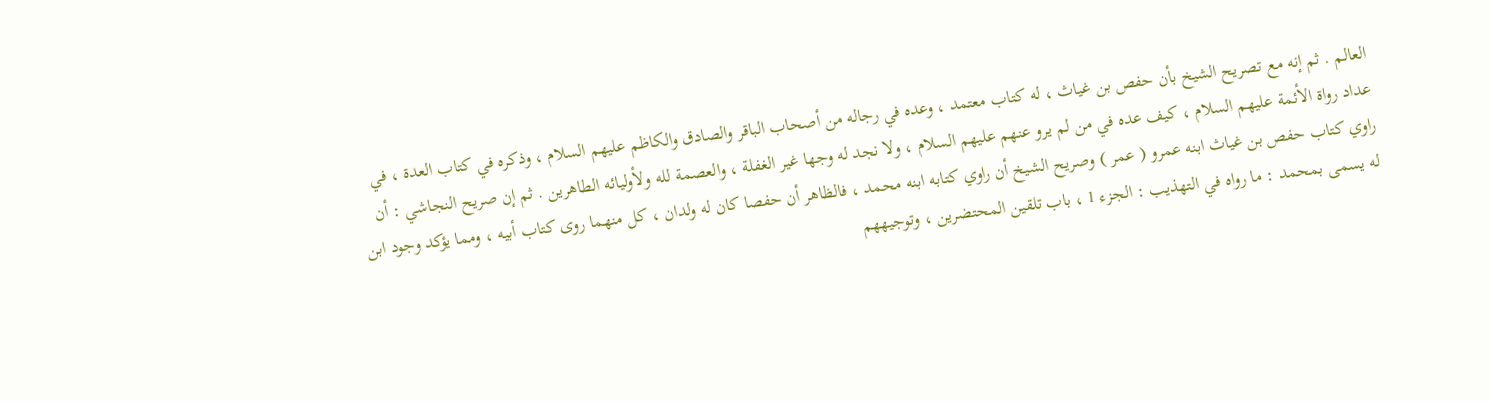العالم . ثم إنه مع تصريح الشيخ بأن حفص بن غياث ، له كتاب معتمد ، وعده في رجاله من أصحاب الباقر والصادق والكاظم عليهم السلام ، وذكره في كتاب العدة ، في عداد رواة الأئمة عليهم السلام ، كيف عده في من لم يرو عنهم عليهم السلام ، ولا نجد له وجها غير الغفلة ، والعصمة لله ولأوليائه الطاهرين . ثم إن صريح النجاشي : أن راوي كتاب حفص بن غياث ابنه عمرو ( عمر ) وصريح الشيخ أن راوي كتابه ابنه محمد ، فالظاهر أن حفصا كان له ولدان ، كل منهما روى كتاب أبيه ، ومما يؤكد وجود ابن له يسمى بمحمد : ما رواه في التهذيب : الجزء 1 ، باب تلقين المحتضرين ، وتوجيههم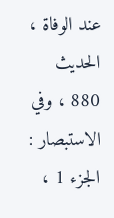عند الوفاة ، الحديث 880 ، وفي الاستبصار : الجزء 1 ،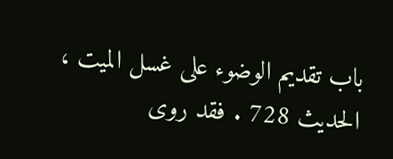باب تقديم الوضوء على غسل الميت ، الحديث 728 . فقد روى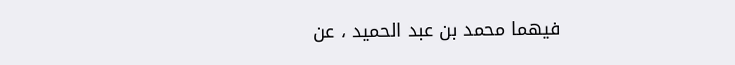فيهما محمد بن عبد الحميد ، عن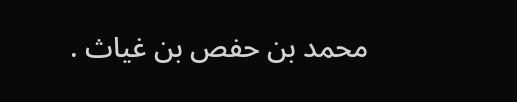محمد بن حفص بن غياث .